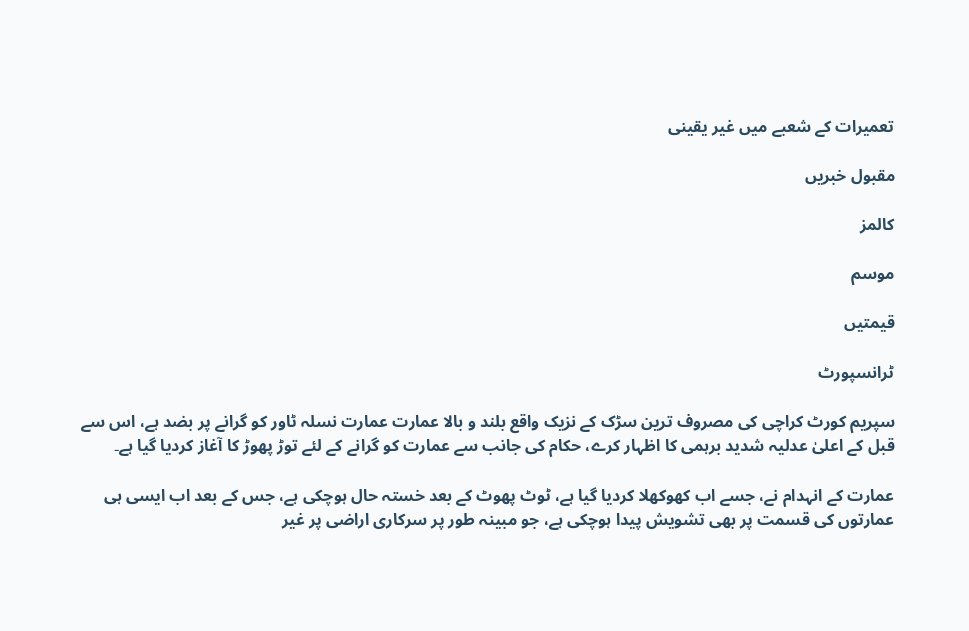تعمیرات کے شعبے میں غیر یقینی

مقبول خبریں

کالمز

موسم

قیمتیں

ٹرانسپورٹ

سپریم کورٹ کراچی کی مصروف ترین سڑک کے نزیک واقع بلند و بالا عمارت عمارت نسلہ ٹاور کو گرانے پر بضد ہے، اس سے قبل کے اعلیٰ عدلیہ شدید برہمی کا اظہار کرے، حکام کی جانب سے عمارت کو گرانے کے لئے توڑ پھوڑ کا آغاز کردیا گیا ہے۔

عمارت کے انہدام نے، جسے اب کھوکھلا کردیا گیا ہے، ٹوٹ پھوٹ کے بعد خستہ حال ہوچکی ہے، جس کے بعد اب ایسی ہی عمارتوں کی قسمت پر بھی تشویش پیدا ہوچکی ہے، جو مبینہ طور پر سرکاری اراضی پر غیر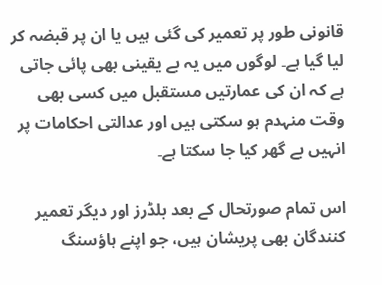قانونی طور پر تعمیر کی گئی ہیں یا ان پر قبضہ کر لیا گیا ہے۔ لوگوں میں یہ بے یقینی بھی پائی جاتی ہے کہ ان کی عمارتیں مستقبل میں کسی بھی وقت منہدم ہو سکتی ہیں اور عدالتی احکامات پر انہیں بے گھر کیا جا سکتا ہے۔

اس تمام صورتحال کے بعد بلڈرز اور دیگر تعمیر کنندگان بھی پریشان ہیں، جو اپنے ہاؤسنگ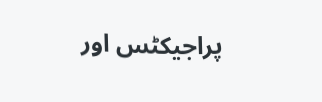پراجیکٹس اور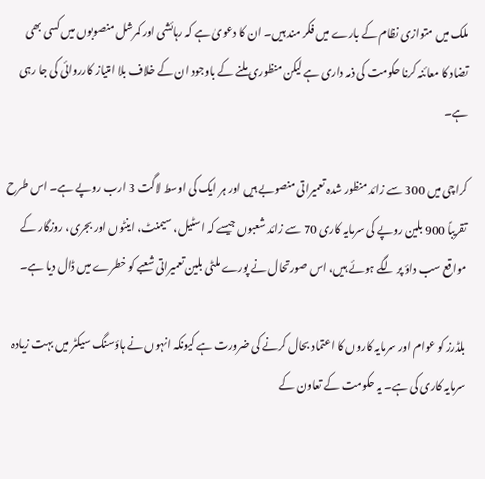ملک میں متوازی نظام کے بارے میں فکر مند ہیں۔ ان کا دعویٰ ہے کہ رہائشی اور کمرشل منصوبوں میں کسی بھی تضاد کا معائنہ کرنا حکومت کی ذمہ داری ہے لیکن منظوری ملنے کے باوجود ان کے خلاف بلا امتیاز کارروائی کی جا رہی ہے۔

کراچی میں 300 سے زائد منظور شدہ تعمیراتی منصوبے ہیں اور ہر ایک کی اوسط لاگت 3 ارب روپے ہے۔ اس طرح تقریباً 900 بلین روپے کی سرمایہ کاری 70 سے زائد شعبوں جیسے کہ اسٹیل، سیمنٹ، اینٹوں اور بجری، روزگار کے مواقع سب داؤ پر لگے ہوئے ہیں، اس صورتحال نے پورے ملٹی بلین تعمیراتی شعبے کو خطرے میں ڈال دیا ہے۔

بلڈرز کو عوام اور سرمایہ کاروں کا اعتماد بحال کرنے کی ضرورت ہے کیونکہ انہوں نے ہاؤسنگ سیکٹر میں بہت زیادہ سرمایہ کاری کی ہے۔ یہ حکومت کے تعاون کے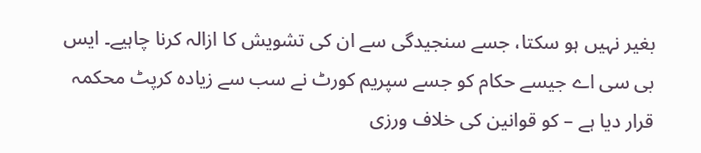بغیر نہیں ہو سکتا، جسے سنجیدگی سے ان کی تشویش کا ازالہ کرنا چاہیے۔ ایس بی سی اے جیسے حکام کو جسے سپریم کورٹ نے سب سے زیادہ کرپٹ محکمہ قرار دیا ہے – کو قوانین کی خلاف ورزی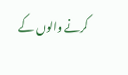کرنے والوں کے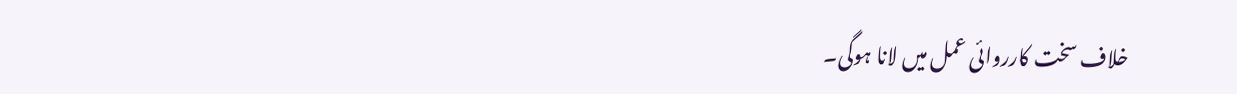خلاف سخت کارروائی عمل میں لانا ہوگی۔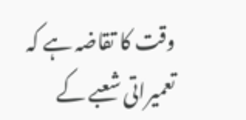وقت کا تقاضہ ہے کہ تعمیراتی شعبے کے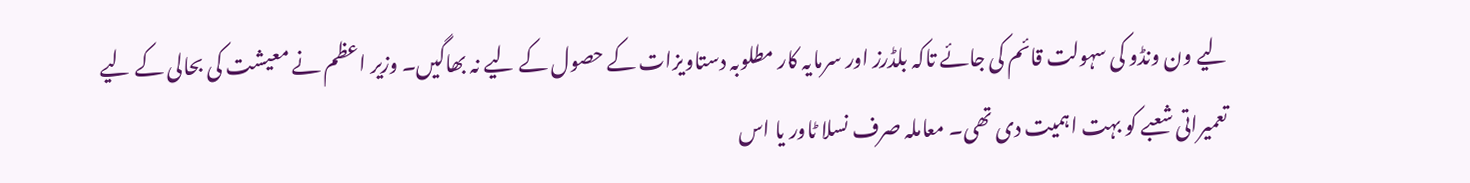لیے ون ونڈو کی سہولت قائم کی جائے تاکہ بلڈرز اور سرمایہ کار مطلوبہ دستاویزات کے حصول کے لیے نہ بھاگیں۔ وزیر اعظم نے معیشت کی بحالی کے لیے تعمیراتی شعبے کو بہت اہمیت دی تھی۔ معاملہ صرف نسلا ٹاور یا اس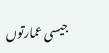جیسی عمارتوں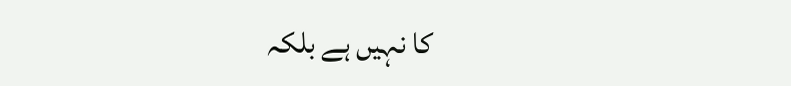کا نہیں ہے بلکہ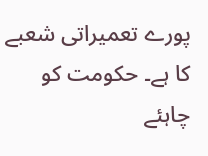پورے تعمیراتی شعبے کا ہے۔ حکومت کو چاہئے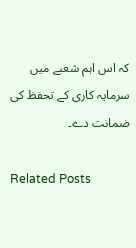کہ اس اہم شعبے میں سرمایہ کاری کے تحفظ کی ضمانت دے۔

Related Posts